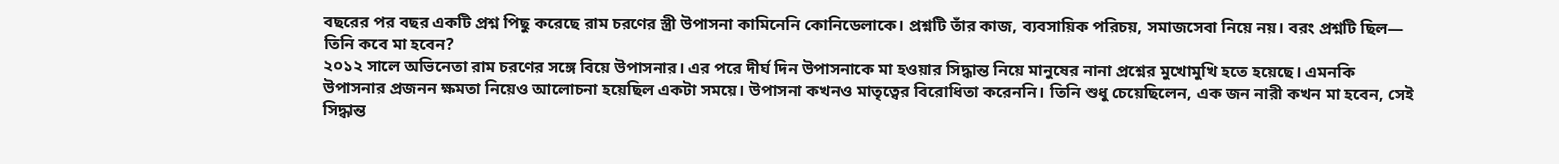বছরের পর বছর একটি প্রশ্ন পিছু করেছে রাম চরণের স্ত্রী উপাসনা কামিনেনি কোনিডেলাকে। প্রশ্নটি তাঁর কাজ, ব্যবসায়িক পরিচয়, সমাজসেবা নিয়ে নয়। বরং প্রশ্নটি ছিল— তিনি কবে মা হবেন?
২০১২ সালে অভিনেতা রাম চরণের সঙ্গে বিয়ে উপাসনার। এর পরে দীর্ঘ দিন উপাসনাকে মা হওয়ার সিদ্ধান্ত নিয়ে মানুষের নানা প্রশ্নের মুখোমুখি হতে হয়েছে। এমনকি উপাসনার প্রজনন ক্ষমতা নিয়েও আলোচনা হয়েছিল একটা সময়ে। উপাসনা কখনও মাতৃত্বের বিরোধিতা করেননি। তিনি শুধু চেয়েছিলেন, এক জন নারী কখন মা হবেন, সেই সিদ্ধান্ত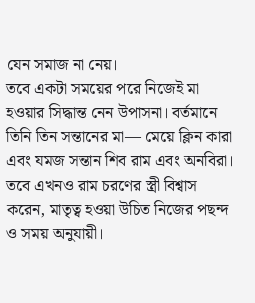যেন সমাজ না নেয়।
তবে একটা সময়ের পরে নিজেই মা হওয়ার সিদ্ধান্ত নেন উপাসনা। বর্তমানে তিনি তিন সন্তানের মা— মেয়ে ক্লিন কারা এবং যমজ সন্তান শিব রাম এবং অনবিরা। তবে এখনও রাম চরণের স্ত্রী বিশ্বাস করেন, মাতৃত্ব হওয়া উচিত নিজের পছন্দ ও সময় অনুযায়ী।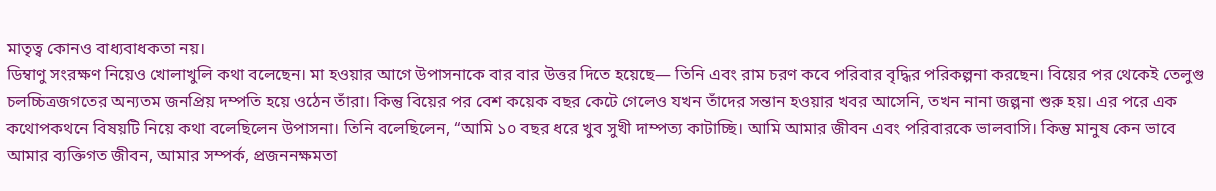মাতৃত্ব কোনও বাধ্যবাধকতা নয়।
ডিম্বাণু সংরক্ষণ নিয়েও খোলাখুলি কথা বলেছেন। মা হওয়ার আগে উপাসনাকে বার বার উত্তর দিতে হয়েছে— তিনি এবং রাম চরণ কবে পরিবার বৃদ্ধির পরিকল্পনা করছেন। বিয়ের পর থেকেই তেলুগু চলচ্চিত্রজগতের অন্যতম জনপ্রিয় দম্পতি হয়ে ওঠেন তাঁরা। কিন্তু বিয়ের পর বেশ কয়েক বছর কেটে গেলেও যখন তাঁদের সন্তান হওয়ার খবর আসেনি, তখন নানা জল্পনা শুরু হয়। এর পরে এক কথোপকথনে বিষয়টি নিয়ে কথা বলেছিলেন উপাসনা। তিনি বলেছিলেন, “আমি ১০ বছর ধরে খুব সুখী দাম্পত্য কাটাচ্ছি। আমি আমার জীবন এবং পরিবারকে ভালবাসি। কিন্তু মানুষ কেন ভাবে আমার ব্যক্তিগত জীবন, আমার সম্পর্ক, প্রজননক্ষমতা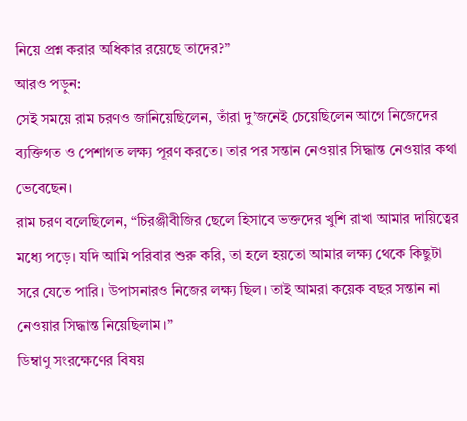নিয়ে প্রশ্ন করার অধিকার রয়েছে তাদের?”
আরও পড়ুন:
সেই সময়ে রাম চরণও জানিয়েছিলেন, তাঁরা দু’জনেই চেয়েছিলেন আগে নিজেদের ব্যক্তিগত ও পেশাগত লক্ষ্য পূরণ করতে। তার পর সন্তান নেওয়ার সিদ্ধান্ত নেওয়ার কথা ভেবেছেন।
রাম চরণ বলেছিলেন, “চিরঞ্জীবীজির ছেলে হিসাবে ভক্তদের খুশি রাখা আমার দায়িত্বের মধ্যে পড়ে। যদি আমি পরিবার শুরু করি, তা হলে হয়তো আমার লক্ষ্য থেকে কিছুটা সরে যেতে পারি। উপাসনারও নিজের লক্ষ্য ছিল। তাই আমরা কয়েক বছর সন্তান না নেওয়ার সিদ্ধান্ত নিয়েছিলাম।”
ডিম্বাণু সংরক্ষেণের বিষয়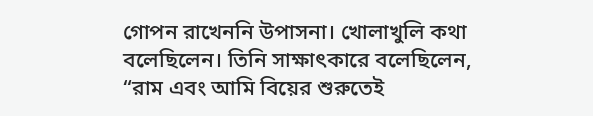গোপন রাখেননি উপাসনা। খোলাখুলি কথা বলেছিলেন। তিনি সাক্ষাৎকারে বলেছিলেন, “রাম এবং আমি বিয়ের শুরুতেই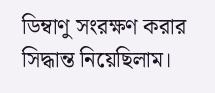ডিম্বাণু সংরক্ষণ করার সিদ্ধান্ত নিয়েছিলাম।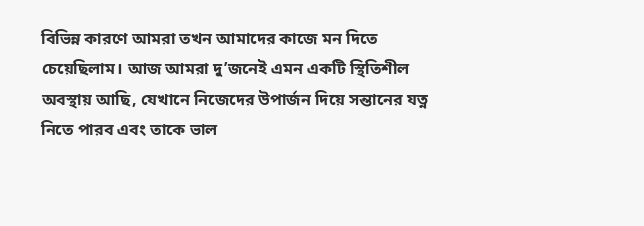বিভিন্ন কারণে আমরা তখন আমাদের কাজে মন দিতে চেয়েছিলাম। আজ আমরা দু’জনেই এমন একটি স্থিতিশীল অবস্থায় আছি, যেখানে নিজেদের উপার্জন দিয়ে সন্তানের যত্ন নিতে পারব এবং তাকে ভাল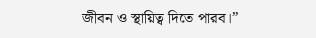জীবন ও স্থায়িত্ব দিতে পারব।”